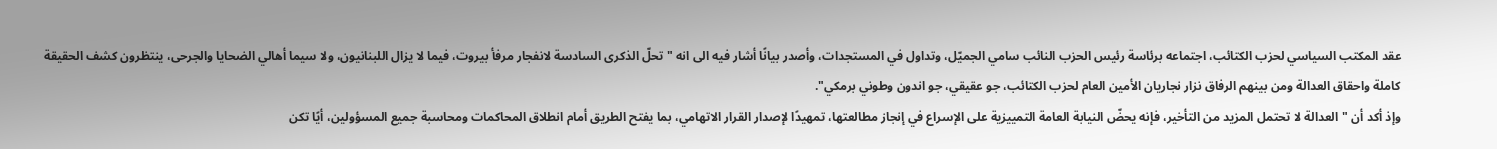عقد المكتب السياسي لحزب الكتائب، اجتماعه برئاسة رئيس الحزب النائب سامي الجميّل، وتداول في المستجدات، وأصدر بيانًا أشار فيه الى انه "تحلّ الذكرى السادسة لانفجار مرفأ بيروت، فيما لا يزال اللبنانيون، ولا سيما أهالي الضحايا والجرحى، ينتظرون كشف الحقيقة كاملة واحقاق العدالة ومن بينهم الرفاق نزار نجاريان الأمين العام لحزب الكتائب، جو عقيقي، جو اندون وطوني برمكي".
وإذ أكد أن "العدالة لا تحتمل المزيد من التأخير، فإنه يحضّ النيابة العامة التمييزية على الإسراع في إنجاز مطالعتها، تمهيدًا لإصدار القرار الاتهامي، بما يفتح الطريق أمام انطلاق المحاكمات ومحاسبة جميع المسؤولين، أيًا تكن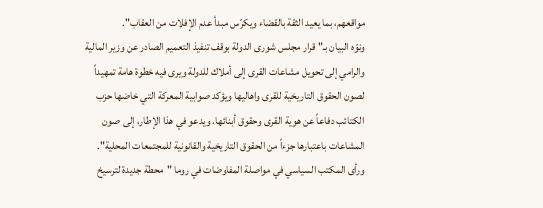مواقعهم، بما يعيد الثقة بالقضاء ويكرّس مبدأ عدم الإفلات من العقاب".
ونوّه البيان بـ"قرار مجلس شورى الدولة بوقف تنفيذ التعميم الصادر عن وزير المالية والرامي إلى تحويل مشاعات القرى إلى أملاك للدولة ويرى فيه خطوة هامة تمهيداً لصون الحقوق التاريخية للقرى واهاليها ويؤكد صوابية المعركة التي خاضها حزب الكتائب دفاعاً عن هوية القرى وحقوق أبنائها. ويدعو في هذا الإطار، إلى صون المشاعات باعتبارها جزءاً من الحقوق التاريخية والقانونية للمجتمعات المحلية".
ورأى المكتب السياسي في مواصلة المفاوضات في روما "محطة جديدة لترسيخ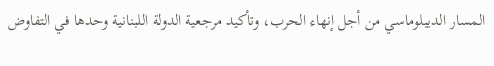المسار الديبلوماسي من أجل إنهاء الحرب، وتأكيد مرجعية الدولة اللبنانية وحدها في التفاوض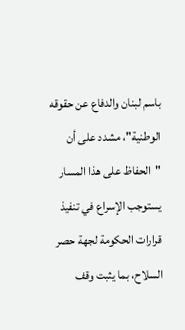باسم لبنان والدفاع عن حقوقه الوطنية"، مشدد على أن "الحفاظ على هذا المسار يستوجب الإسراع في تنفيذ قرارات الحكومة لجهة حصر السلاح، بما يثبت وقف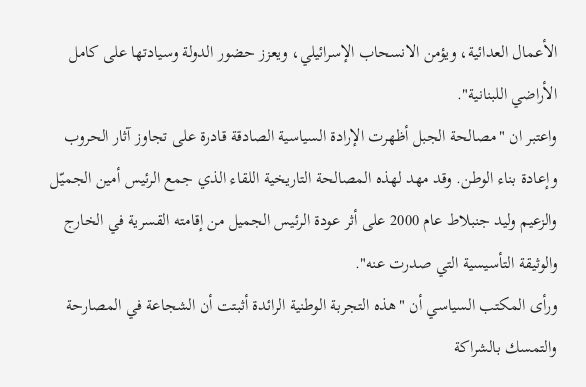الأعمال العدائية، ويؤمن الانسحاب الإسرائيلي، ويعزز حضور الدولة وسيادتها على كامل الأراضي اللبنانية".
واعتبر ان "مصالحة الجبل أظهرت الإرادة السياسية الصادقة قادرة على تجاوز آثار الحروب وإعادة بناء الوطن. وقد مهد لهذه المصالحة التاريخية اللقاء الذي جمع الرئيس أمين الجميّل والزعيم وليد جنبلاط عام 2000 على أثر عودة الرئيس الجميل من إقامته القسرية في الخارج والوثيقة التأسيسية التي صدرت عنه".
ورأى المكتب السياسي أن "هذه التجربة الوطنية الرائدة أثبتت أن الشجاعة في المصارحة والتمسك بالشراكة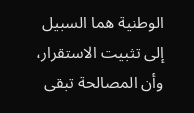الوطنية هما السبيل إلى تثبيت الاستقرار، وأن المصالحة تبقى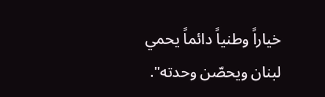خياراً وطنياً دائماً يحمي لبنان ويحصّن وحدته".